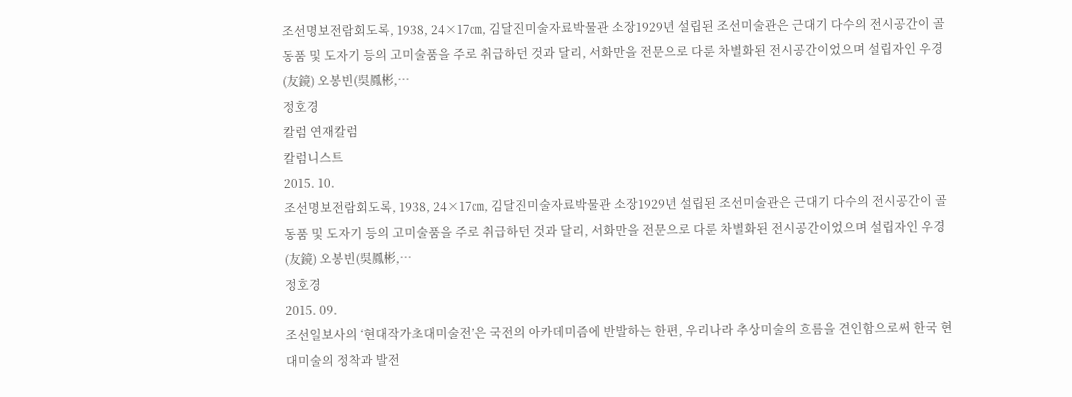조선명보전람회도록, 1938, 24×17㎝, 김달진미술자료박물관 소장1929년 설립된 조선미술관은 근대기 다수의 전시공간이 골동품 및 도자기 등의 고미술품을 주로 취급하던 것과 달리, 서화만을 전문으로 다룬 차별화된 전시공간이었으며 설립자인 우경(友鏡) 오봉빈(吳鳳彬,…
정호경
칼럼 연재칼럼
칼럼니스트
2015. 10.
조선명보전람회도록, 1938, 24×17㎝, 김달진미술자료박물관 소장1929년 설립된 조선미술관은 근대기 다수의 전시공간이 골동품 및 도자기 등의 고미술품을 주로 취급하던 것과 달리, 서화만을 전문으로 다룬 차별화된 전시공간이었으며 설립자인 우경(友鏡) 오봉빈(吳鳳彬,…
정호경
2015. 09.
조선일보사의 ‘현대작가초대미술전’은 국전의 아카데미즘에 반발하는 한편, 우리나라 추상미술의 흐름을 견인함으로써 한국 현대미술의 정착과 발전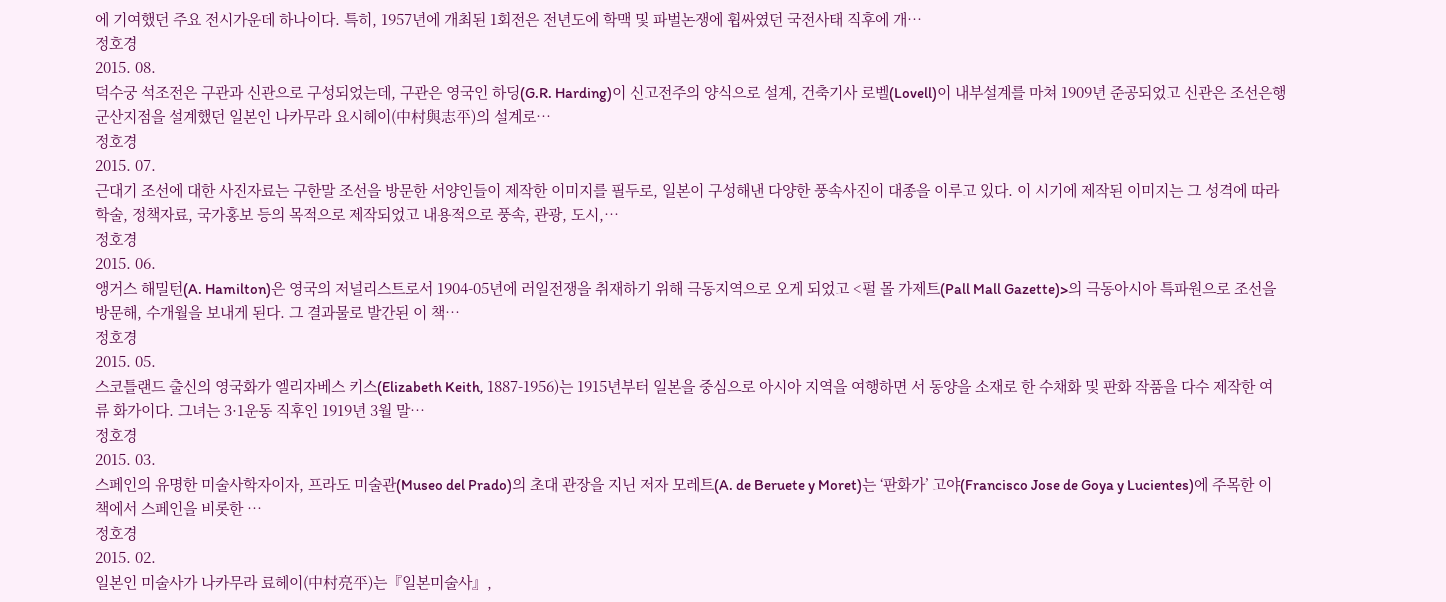에 기여했던 주요 전시가운데 하나이다. 특히, 1957년에 개최된 1회전은 전년도에 학맥 및 파벌논쟁에 휩싸였던 국전사태 직후에 개…
정호경
2015. 08.
덕수궁 석조전은 구관과 신관으로 구성되었는데, 구관은 영국인 하딩(G.R. Harding)이 신고전주의 양식으로 설계, 건축기사 로벨(Lovell)이 내부설계를 마쳐 1909년 준공되었고 신관은 조선은행 군산지점을 설계했던 일본인 나카무라 요시헤이(中村與志平)의 설계로…
정호경
2015. 07.
근대기 조선에 대한 사진자료는 구한말 조선을 방문한 서양인들이 제작한 이미지를 필두로, 일본이 구성해낸 다양한 풍속사진이 대종을 이루고 있다. 이 시기에 제작된 이미지는 그 성격에 따라 학술, 정책자료, 국가홍보 등의 목적으로 제작되었고 내용적으로 풍속, 관광, 도시,…
정호경
2015. 06.
앵거스 해밀턴(A. Hamilton)은 영국의 저널리스트로서 1904-05년에 러일전쟁을 취재하기 위해 극동지역으로 오게 되었고 <펄 몰 가제트(Pall Mall Gazette)>의 극동아시아 특파원으로 조선을 방문해, 수개월을 보내게 된다. 그 결과물로 발간된 이 책…
정호경
2015. 05.
스코틀랜드 출신의 영국화가 엘리자베스 키스(Elizabeth Keith, 1887-1956)는 1915년부터 일본을 중심으로 아시아 지역을 여행하면 서 동양을 소재로 한 수채화 및 판화 작품을 다수 제작한 여류 화가이다. 그녀는 3·1운동 직후인 1919년 3월 말…
정호경
2015. 03.
스페인의 유명한 미술사학자이자, 프라도 미술관(Museo del Prado)의 초대 관장을 지닌 저자 모레트(A. de Beruete y Moret)는 ‘판화가’ 고야(Francisco Jose de Goya y Lucientes)에 주목한 이 책에서 스페인을 비롯한 …
정호경
2015. 02.
일본인 미술사가 나카무라 료헤이(中村亮平)는『일본미술사』,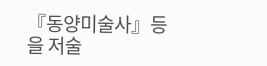『동양미술사』등을 저술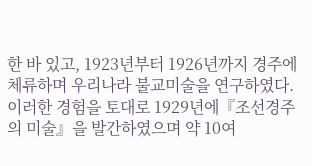한 바 있고, 1923년부터 1926년까지 경주에 체류하며 우리나라 불교미술을 연구하였다. 이러한 경험을 토대로 1929년에『조선경주의 미술』을 발간하였으며 약 10여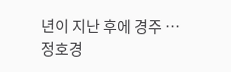년이 지난 후에 경주 …
정호경